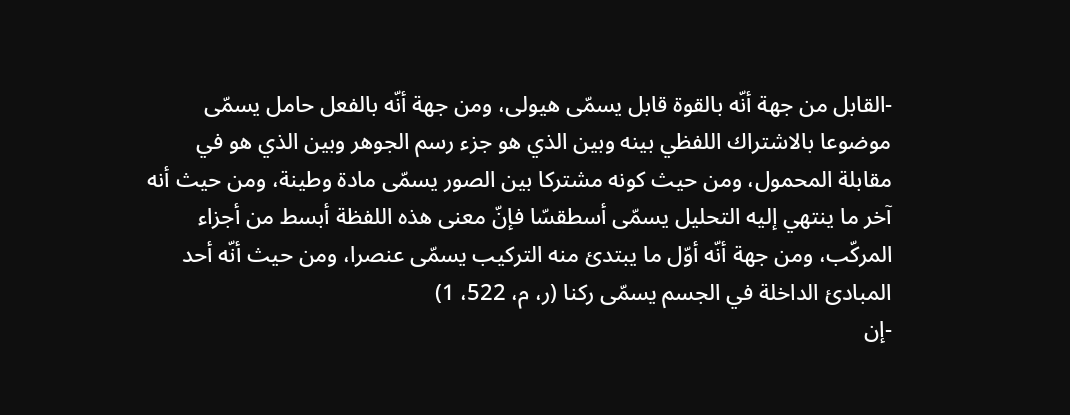-القابل من جهة أنّه بالقوة قابل يسمّى هيولى، ومن جهة أنّه بالفعل حامل يسمّى موضوعا بالاشتراك اللفظي بينه وبين الذي هو جزء رسم الجوهر وبين الذي هو في مقابلة المحمول، ومن حيث كونه مشتركا بين الصور يسمّى مادة وطينة، ومن حيث أنه آخر ما ينتهي إليه التحليل يسمّى أسطقسّا فإنّ معنى هذه اللفظة أبسط من أجزاء المركّب، ومن جهة أنّه أوّل ما يبتدئ منه التركيب يسمّى عنصرا، ومن حيث أنّه أحد المبادئ الداخلة في الجسم يسمّى ركنا (ر، م، 522، 1)
-إن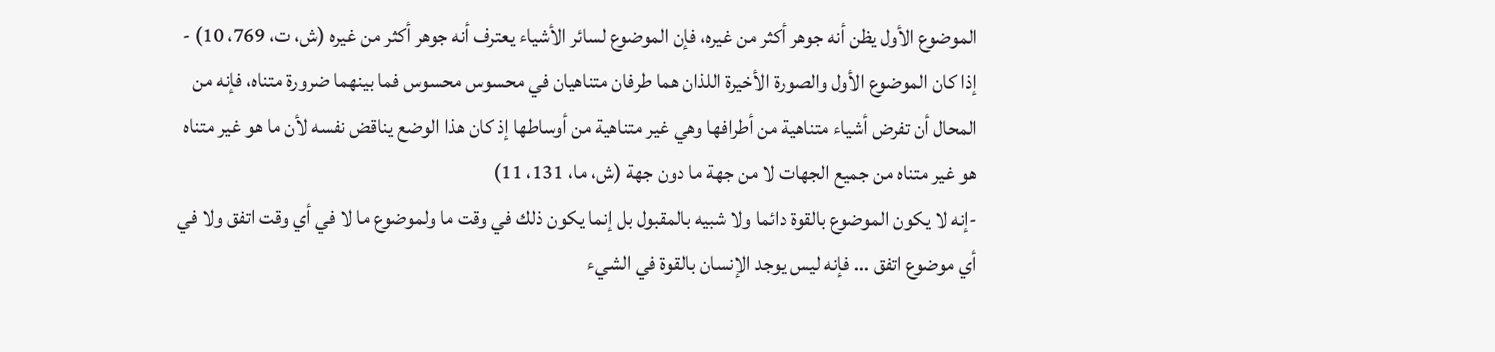الموضوع الأول يظن أنه جوهر أكثر من غيره، فإن الموضوع لسائر الأشياء يعترف أنه جوهر أكثر من غيره (ش، ت، 769، 10) - إذا كان الموضوع الأول والصورة الأخيرة اللذان هما طرفان متناهيان في محسوس محسوس فما بينهما ضرورة متناه، فإنه من المحال أن تفرض أشياء متناهية من أطرافها وهي غير متناهية من أوساطها إذ كان هذا الوضع يناقض نفسه لأن ما هو غير متناه هو غير متناه من جميع الجهات لا من جهة ما دون جهة (ش، ما، 131، 11)
-إنه لا يكون الموضوع بالقوة دائما ولا شبيه بالمقبول بل إنما يكون ذلك في وقت ما ولموضوع ما لا في أي وقت اتفق ولا في أي موضوع اتفق ... فإنه ليس يوجد الإنسان بالقوة في الشيء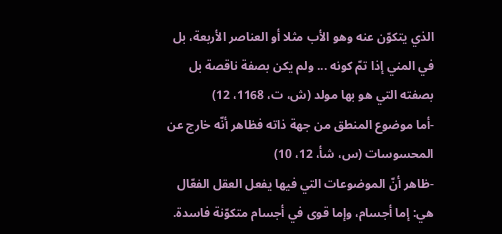الذي يتكوّن عنه وهو الأب مثلا أو العناصر الأربعة، بل في المني إذا تمّ كونه ... ولم يكن بصفة ناقصة بل بصفته التي هو بها مولد (ش، ت، 1168، 12)
-أما موضوع المنطق من جهة ذاته فظاهر أنّه خارج عن المحسوسات (س، شأ، 12، 10)
-ظاهر أنّ الموضوعات التي فيها يفعل العقل الفعّال هي: إما أجسام، وإما قوى في أجسام متكوّنة فاسدة.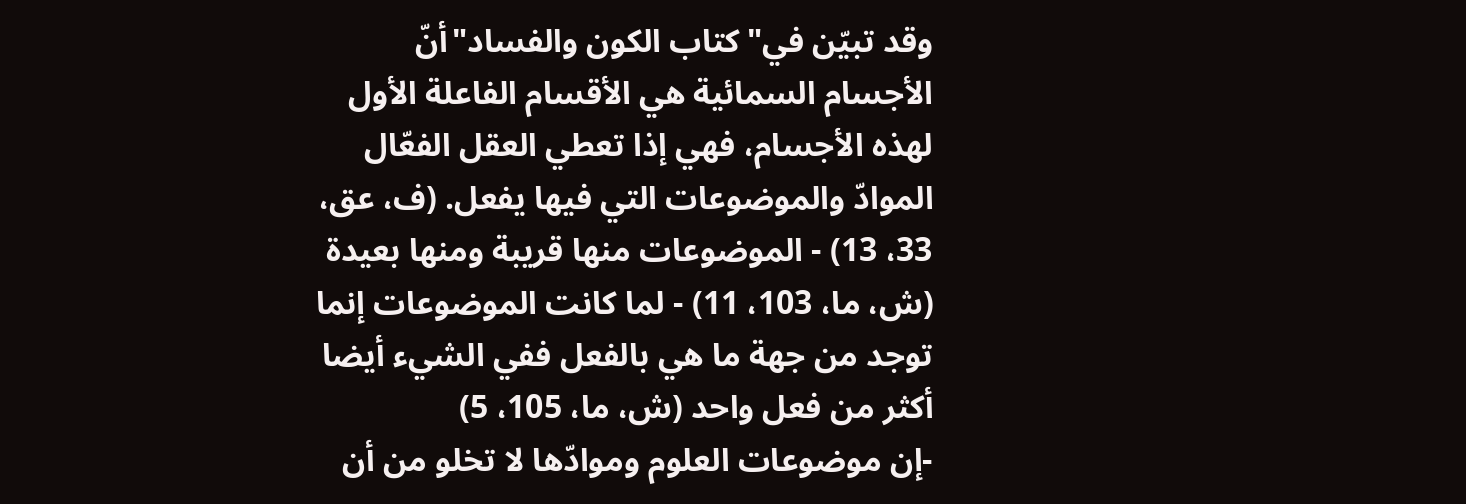وقد تبيّن في"كتاب الكون والفساد"أنّ الأجسام السمائية هي الأقسام الفاعلة الأول لهذه الأجسام، فهي إذا تعطي العقل الفعّال الموادّ والموضوعات التي فيها يفعل. (ف، عق، 33، 13) - الموضوعات منها قريبة ومنها بعيدة (ش، ما، 103، 11) - لما كانت الموضوعات إنما توجد من جهة ما هي بالفعل ففي الشيء أيضا أكثر من فعل واحد (ش، ما، 105، 5)
-إن موضوعات العلوم وموادّها لا تخلو من أن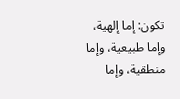تكون: إما إلهية، وإما طبيعية، وإما منطقية، وإما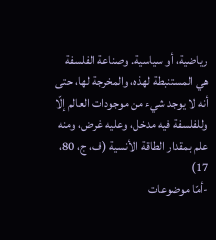رياضية، أو سياسية. وصناعة الفلسفة هي المستنبطة لهذه، والمخرجة لها، حتى أنه لا يوجد شيء من موجودات العالم إلّا وللفلسفة فيه مدخل، وعليه غرض، ومنه علم بمقدار الطاقة الأنسية (ف، ج، 80، 17)
-أمّا موضوعات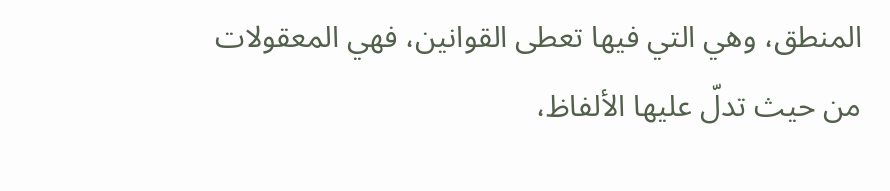المنطق، وهي التي فيها تعطى القوانين، فهي المعقولات من حيث تدلّ عليها الألفاظ،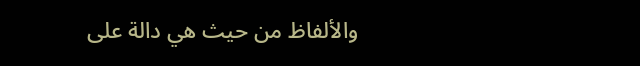والألفاظ من حيث هي دالة على